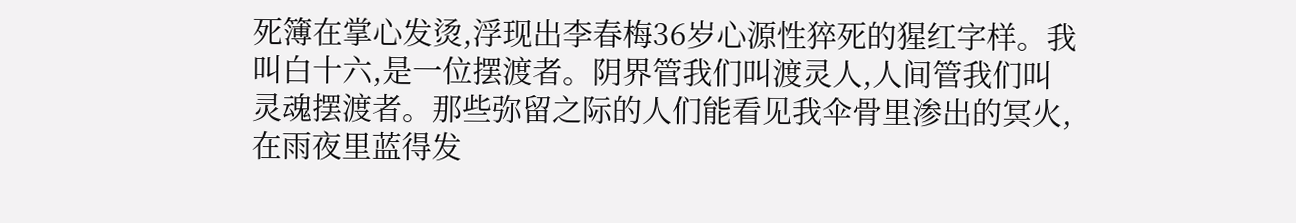死簿在掌心发烫,浮现出李春梅36岁心源性猝死的猩红字样。我叫白十六,是一位摆渡者。阴界管我们叫渡灵人,人间管我们叫灵魂摆渡者。那些弥留之际的人们能看见我伞骨里渗出的冥火,在雨夜里蓝得发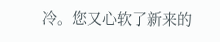冷。您又心软了新来的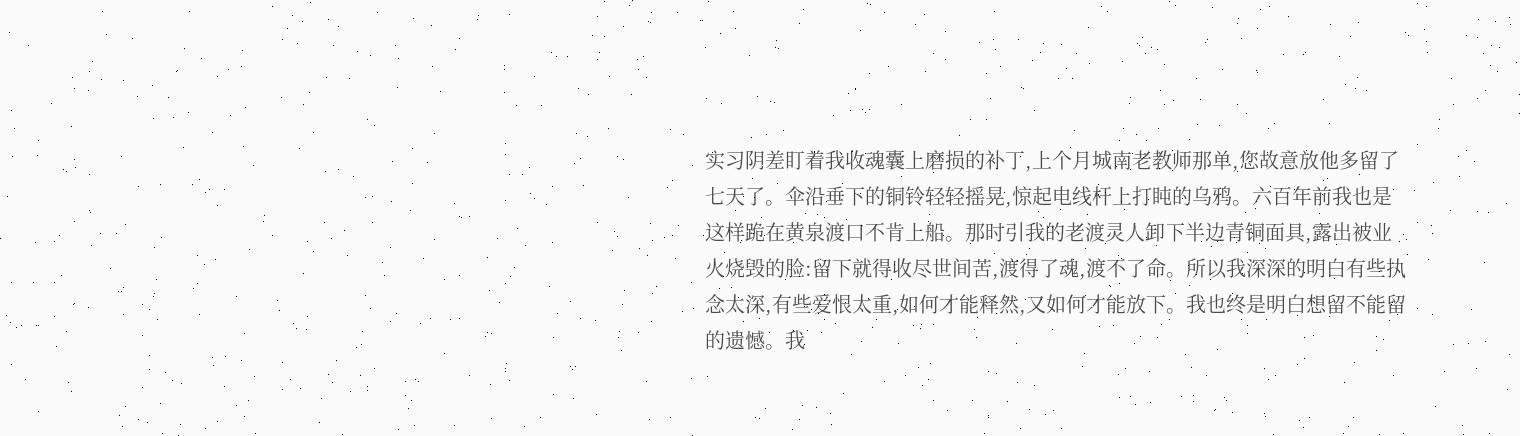实习阴差盯着我收魂囊上磨损的补丁,上个月城南老教师那单,您故意放他多留了七天了。伞沿垂下的铜铃轻轻摇晃,惊起电线杆上打盹的乌鸦。六百年前我也是这样跪在黄泉渡口不肯上船。那时引我的老渡灵人卸下半边青铜面具,露出被业火烧毁的脸:留下就得收尽世间苦,渡得了魂,渡不了命。所以我深深的明白有些执念太深,有些爱恨太重,如何才能释然,又如何才能放下。我也终是明白想留不能留的遗憾。我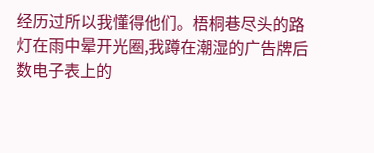经历过所以我懂得他们。梧桐巷尽头的路灯在雨中晕开光圈,我蹲在潮湿的广告牌后数电子表上的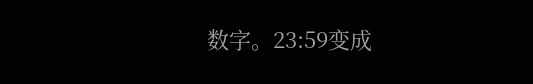数字。23:59变成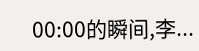00:00的瞬间,李...